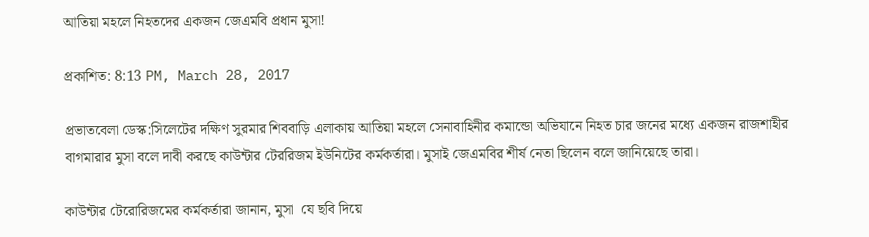আতিয়া মহলে নিহতদের একজন জেএমবি প্রধান মুসা!

প্রকাশিত: 8:13 PM, March 28, 2017

প্রভাতবেলা ডেস্ক:সিলেটের দক্ষিণ সুরমার শিববাড়ি এলাকায় আতিয়া মহলে সেনাবাহিনীর কমান্ডো অভিযানে নিহত চার জনের মধ্যে একজন রাজশাহীর বাগমারার মুসা বলে দাবী করছে কাউন্টার টেররিজম ইউনিটের কর্মকর্তারা। মুসাই জেএমবির শীর্ষ নেতা ছিলেন বলে জানিয়েছে তারা।

কাউন্টার টেরোরিজমের কর্মকর্তারা জানান, মুসা  যে ছবি দিয়ে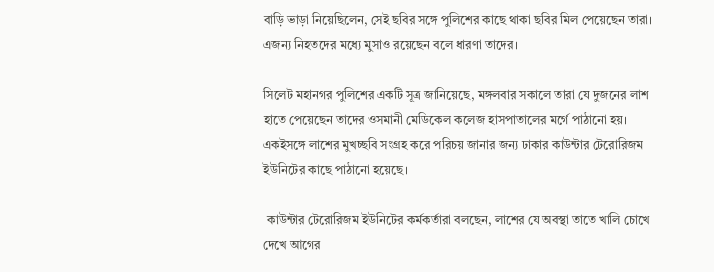বাড়ি ভাড়া নিয়েছিলেন, সেই ছবির সঙ্গে পুলিশের কাছে থাকা ছবির মিল পেয়েছেন তারা। এজন্য নিহতদের মধ্যে মুসাও রয়েছেন বলে ধারণা তাদের।

সিলেট মহানগর পুলিশের একটি সূত্র জানিয়েছে, মঙ্গলবার সকালে তারা যে দুজনের লাশ হাতে পেয়েছেন তাদের ওসমানী মেডিকেল কলেজ হাসপাতালের মর্গে পাঠানো হয়। একইসঙ্গে লাশের মুখচ্ছবি সংগ্রহ করে পরিচয় জানার জন্য ঢাকার কাউন্টার টেরোরিজম ইউনিটের কাছে পাঠানো হয়েছে।

 কাউন্টার টেরোরিজম ইউনিটের কর্মকর্তারা বলছেন, লাশের যে অবস্থা তাতে খালি চোখে দেখে আগের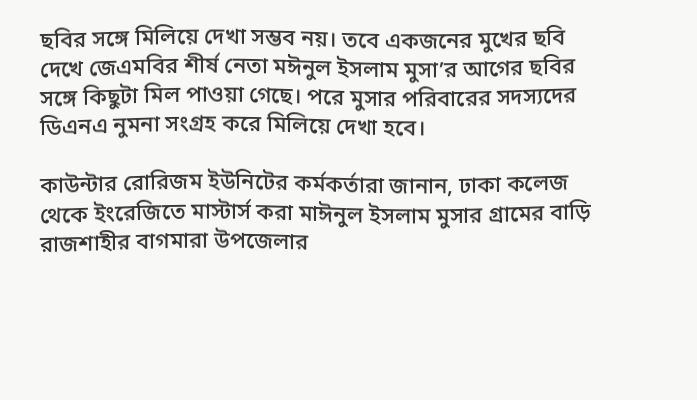ছবির সঙ্গে মিলিয়ে দেখা সম্ভব নয়। তবে একজনের মুখের ছবি দেখে জেএমবির শীর্ষ নেতা মঈনুল ইসলাম মুসা’র আগের ছবির সঙ্গে কিছুটা মিল পাওয়া গেছে। পরে মুসার পরিবারের সদস্যদের ডিএনএ নুমনা সংগ্রহ করে মিলিয়ে দেখা হবে।

কাউন্টার রোরিজম ইউনিটের কর্মকর্তারা জানান, ঢাকা কলেজ থেকে ইংরেজিতে মাস্টার্স করা মাঈনুল ইসলাম মুসার গ্রামের বাড়ি রাজশাহীর বাগমারা উপজেলার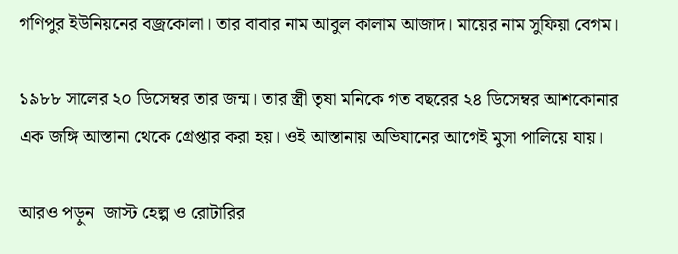গণিপুর ইউনিয়নের বজ্রকোলা। তার বাবার নাম আবুল কালাম আজাদ। মায়ের নাম সুফিয়া বেগম।

১৯৮৮ সালের ২০ ডিসেম্বর তার জন্ম। তার স্ত্রী তৃষা মনিকে গত বছরের ২৪ ডিসেম্বর আশকোনার এক জঙ্গি আস্তানা থেকে গ্রেপ্তার করা হয়। ওই আস্তানায় অভিযানের আগেই মুসা পালিয়ে যায়।

আরও পড়ুন  জাস্ট হেল্প ও রোটারির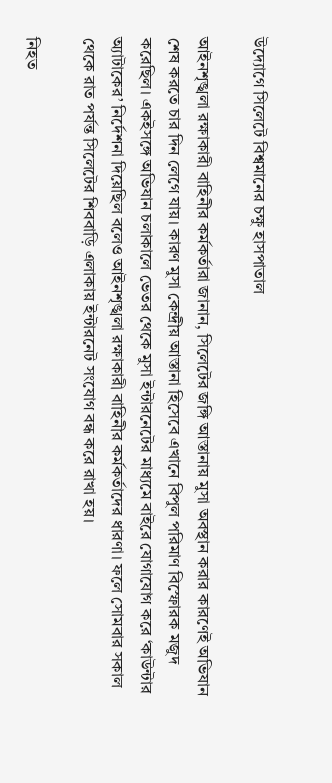উদ্যোগে সিলেটে বিশ্বমানের চক্ষু হাসপাতাল

আইনশৃঙ্খলা রক্ষাকারী বাহিনীর কর্মকর্তারা জানান, সিলেটের জঙ্গি আস্তানায় মুসা অবস্থান করার কারণেই অভিযান শেষ করতে চার দিন লেগে যায়। কারণ মুসা কেন্দ্রীয় আস্তানা হিসেবে এখানে বিপুল পরিমাণ বিস্ফোরক মজুদ করেছিল। একইসঙ্গে অভিযান চলাকালে ভেতর থেকে মুসা ইন্টারনেটের মাধ্যমে বাইরে যোগাযোগ করে ‘কাউন্টার অ্যাটাকের’ নির্দেশনা দিয়েছিল বলেও আইনশৃঙ্খলা রক্ষাকারী বাহিনীর কর্মকর্তাদের ধারণা। ফলে সোমবার সকাল থেকে রাত পর্যন্ত সিলেটের শিববাড়ি এলাকায় ইন্টারনেট সংযোগ বন্ধ করে রাখা হয়।

নিহত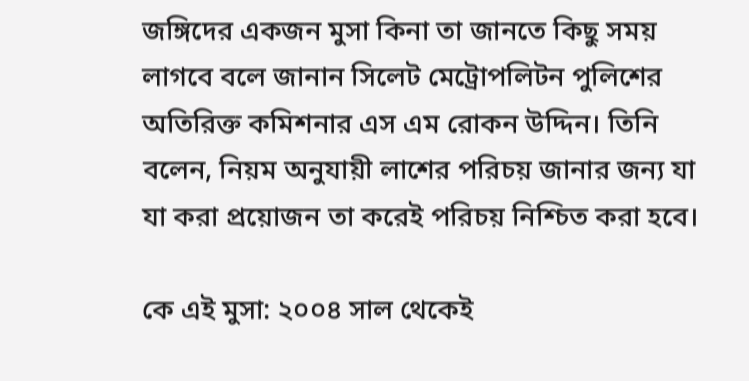জঙ্গিদের একজন মুসা কিনা তা জানতে কিছু সময় লাগবে বলে জানান সিলেট মেট্রোপলিটন পুলিশের অতিরিক্ত কমিশনার এস এম রোকন উদ্দিন। তিনি বলেন, নিয়ম অনুযায়ী লাশের পরিচয় জানার জন্য যা যা করা প্রয়োজন তা করেই পরিচয় নিশ্চিত করা হবে।

কে এই মুসা: ২০০৪ সাল থেকেই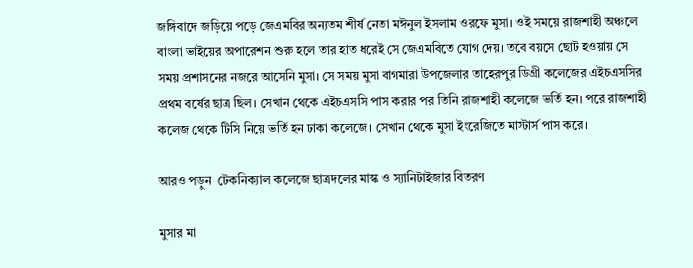জঙ্গিবাদে জড়িয়ে পড়ে জেএমবির অন্যতম শীর্ষ নেতা মঈনুল ইসলাম ওরফে মুসা। ওই সময়ে রাজশাহী অঞ্চলে বাংলা ভাইয়ের অপারেশন শুরু হলে তার হাত ধরেই সে জেএমবিতে যোগ দেয়। তবে বয়সে ছোট হওয়ায় সে সময় প্রশাসনের নজরে আসেনি মুসা। সে সময় মুসা বাগমারা উপজেলার তাহেরপুর ডিগ্রী কলেজের এইচএসসির প্রথম বর্ষের ছাত্র ছিল। সেখান থেকে এইচএসসি পাস করার পর তিনি রাজশাহী কলেজে ভর্তি হন। পরে রাজশাহী কলেজ থেকে টিসি নিয়ে ভর্তি হন ঢাকা কলেজে। সেখান থেকে মুসা ইংরেজিতে মাস্টার্স পাস করে।

আরও পড়ুন  টেকনিক্যাল কলেজে ছাত্রদলের মাস্ক ও স্যানিটাইজার বিতরণ

মুসার মা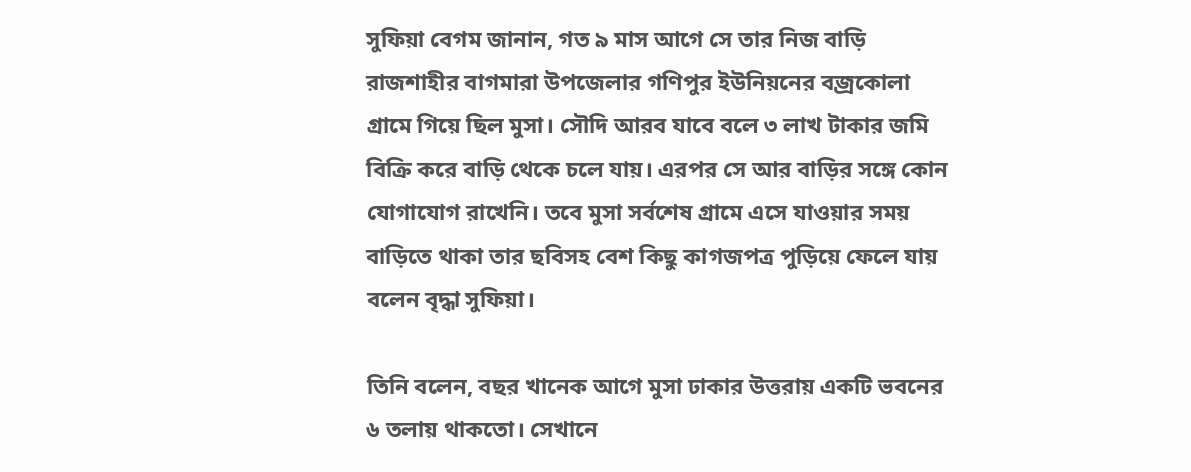সুফিয়া বেগম জানান, গত ৯ মাস আগে সে তার নিজ বাড়ি রাজশাহীর বাগমারা উপজেলার গণিপুর ইউনিয়নের বজ্রকোলা গ্রামে গিয়ে ছিল মুসা। সৌদি আরব যাবে বলে ৩ লাখ টাকার জমি বিক্রি করে বাড়ি থেকে চলে যায়। এরপর সে আর বাড়ির সঙ্গে কোন যোগাযোগ রাখেনি। তবে মুসা সর্বশেষ গ্রামে এসে যাওয়ার সময় বাড়িতে থাকা তার ছবিসহ বেশ কিছু কাগজপত্র পুড়িয়ে ফেলে যায় বলেন বৃদ্ধা সুফিয়া।

তিনি বলেন, বছর খানেক আগে মুসা ঢাকার উত্তরায় একটি ভবনের ৬ তলায় থাকতো। সেখানে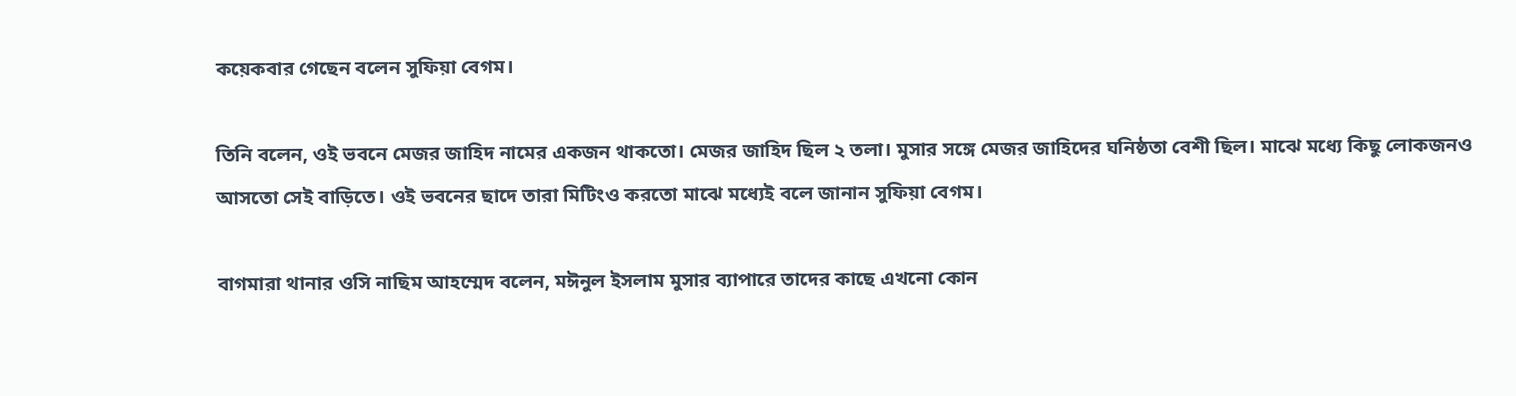কয়েকবার গেছেন বলেন সুফিয়া বেগম।

তিনি বলেন, ওই ভবনে মেজর জাহিদ নামের একজন থাকতো। মেজর জাহিদ ছিল ২ তলা। মুসার সঙ্গে মেজর জাহিদের ঘনিষ্ঠতা বেশী ছিল। মাঝে মধ্যে কিছু লোকজনও আসতো সেই বাড়িতে। ওই ভবনের ছাদে তারা মিটিংও করতো মাঝে মধ্যেই বলে জানান সুফিয়া বেগম।

বাগমারা থানার ওসি নাছিম আহম্মেদ বলেন, মঈনুল ইসলাম মুসার ব্যাপারে তাদের কাছে এখনো কোন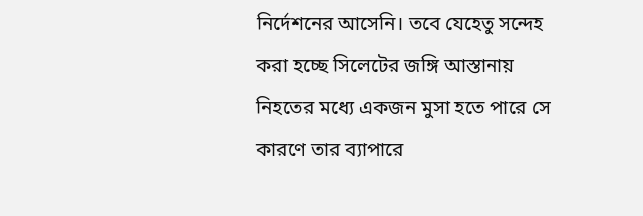নির্দেশনের আসেনি। তবে যেহেতু সন্দেহ করা হচ্ছে সিলেটের জঙ্গি আস্তানায় নিহতের মধ্যে একজন মুসা হতে পারে সে কারণে তার ব্যাপারে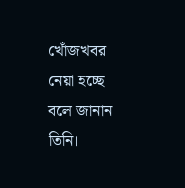খোঁজখবর নেয়া হচ্ছে বলে জানান তিনি।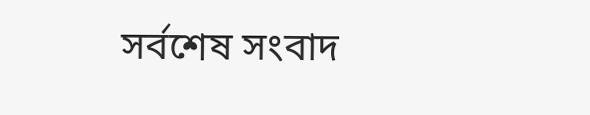সর্বশেষ সংবাদ